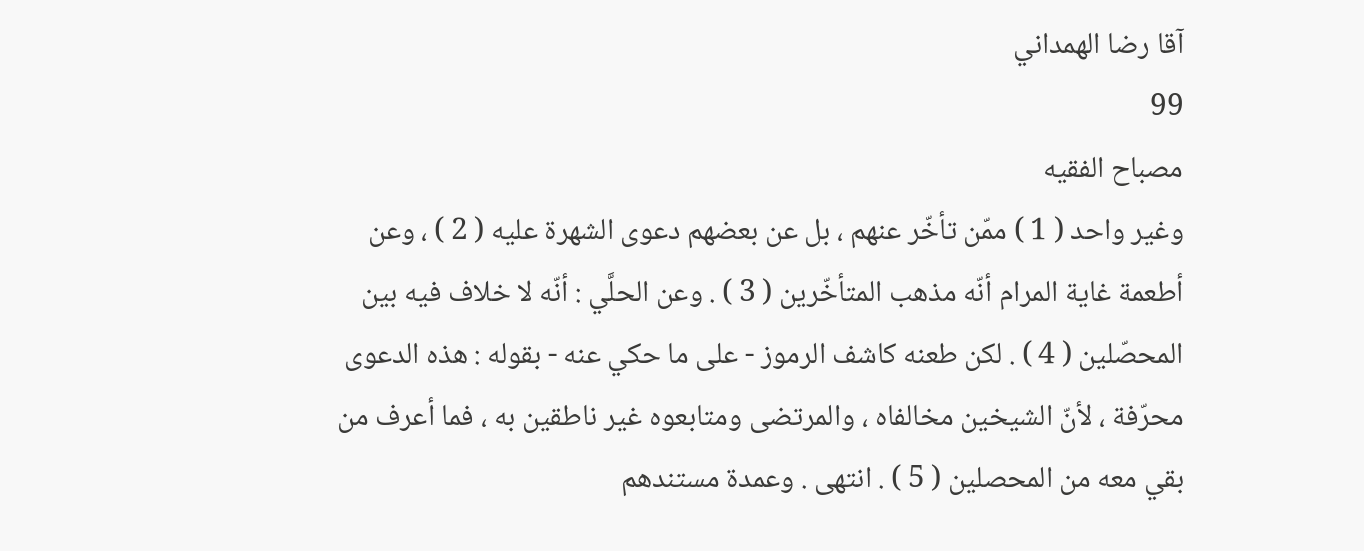آقا رضا الهمداني
99
مصباح الفقيه
وغير واحد ( 1 ) ممّن تأخّر عنهم ، بل عن بعضهم دعوى الشهرة عليه ( 2 ) ، وعن أطعمة غاية المرام أنّه مذهب المتأخّرين ( 3 ) . وعن الحلَّي : أنّه لا خلاف فيه بين المحصّلين ( 4 ) . لكن طعنه كاشف الرموز - على ما حكي عنه - بقوله : هذه الدعوى محرّفة ، لأنّ الشيخين مخالفاه ، والمرتضى ومتابعوه غير ناطقين به ، فما أعرف من بقي معه من المحصلين ( 5 ) . انتهى . وعمدة مستندهم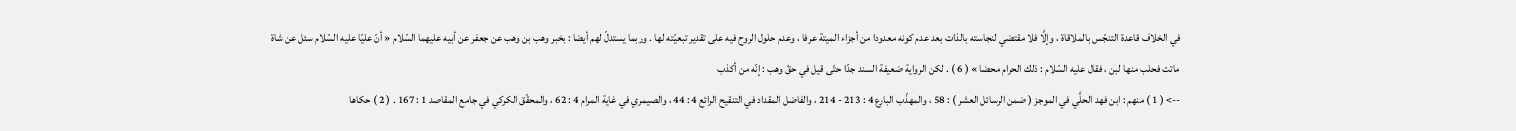في الخلاف قاعدة التنجّس بالملاقاة ، وإلَّا فلا مقتضي لنجاسته بالذات بعد عدم كونه معدودا من أجزاء الميتة عرفا ، وعدم حلول الروح فيه على تقدير تبعيّته لها . وربما يستدلّ لهم أيضا : بخبر وهب بن وهب عن جعفر عن أبيه عليهما السّلام « أنّ عليّا عليه السّلام سئل عن شاة ماتت فحلب منها لبن ، فقال عليه السّلام : ذلك الحرام محضا » ( 6 ) . لكن الرواية ضعيفة السند جدّا حتّى قيل في حقّ وهب : إنّه من أكذب
--> ( 1 ) منهم : ابن فهد الحلَّي في الموجز ( ضمن الرسائل العشر ) : 58 ، والمهذّب البارع 4 : 213 - 214 ، والفاضل المقداد في التنقيح الرائع 4 : 44 ، والصيمري في غاية المرام 4 : 62 ، والمحقّق الكركي في جامع المقاصد 1 : 167 . ( 2 ) حكاها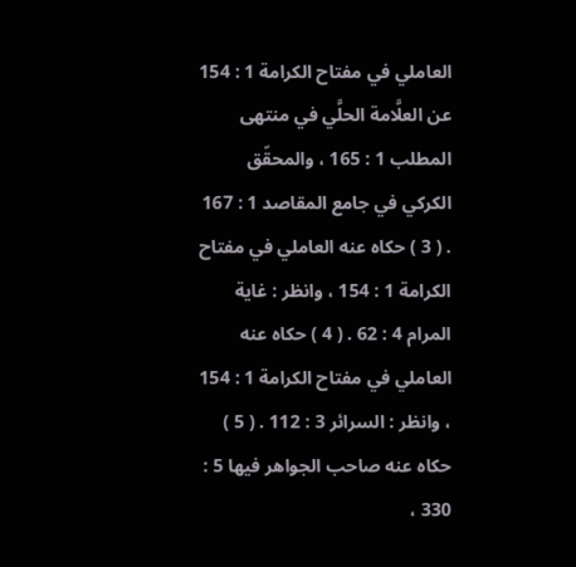العاملي في مفتاح الكرامة 1 : 154 عن العلَّامة الحلَّي في منتهى المطلب 1 : 165 ، والمحقّق الكركي في جامع المقاصد 1 : 167 . ( 3 ) حكاه عنه العاملي في مفتاح الكرامة 1 : 154 ، وانظر : غاية المرام 4 : 62 . ( 4 ) حكاه عنه العاملي في مفتاح الكرامة 1 : 154 ، وانظر : السرائر 3 : 112 . ( 5 ) حكاه عنه صاحب الجواهر فيها 5 : 330 ،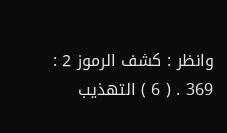وانظر : كشف الرموز 2 : 369 . ( 6 ) التهذيب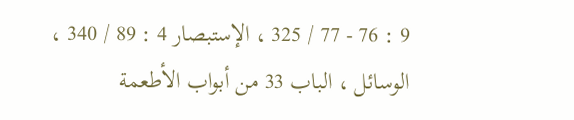9 : 76 - 77 / 325 ، الإستبصار 4 : 89 / 340 ، الوسائل ، الباب 33 من أبواب الأطعمة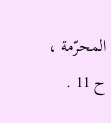المحرّمة ، ح 11 .